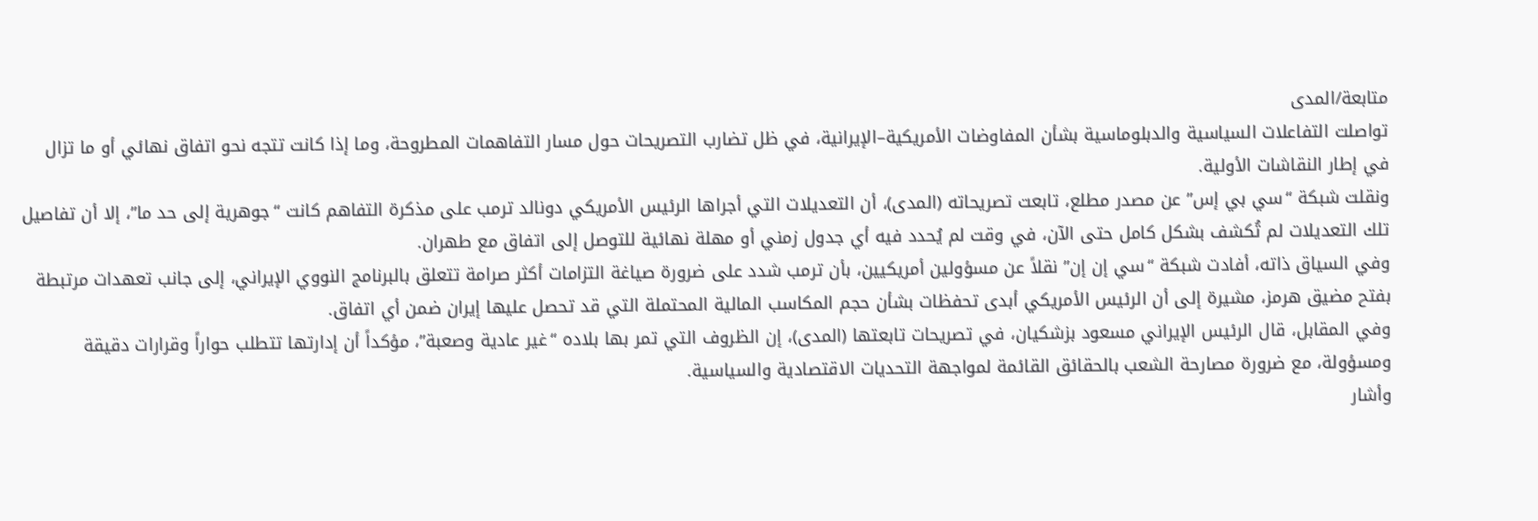متابعة/المدى
تواصلت التفاعلات السياسية والدبلوماسية بشأن المفاوضات الأمريكية–الإيرانية، في ظل تضارب التصريحات حول مسار التفاهمات المطروحة، وما إذا كانت تتجه نحو اتفاق نهائي أو ما تزال في إطار النقاشات الأولية.
ونقلت شبكة “سي بي إس” عن مصدر مطلع، تابعت تصريحاته (المدى)، أن التعديلات التي أجراها الرئيس الأمريكي دونالد ترمب على مذكرة التفاهم كانت “جوهرية إلى حد ما”، إلا أن تفاصيل تلك التعديلات لم تُكشف بشكل كامل حتى الآن، في وقت لم يُحدد فيه أي جدول زمني أو مهلة نهائية للتوصل إلى اتفاق مع طهران.
وفي السياق ذاته، أفادت شبكة “سي إن إن” نقلاً عن مسؤولين أمريكيين، بأن ترمب شدد على ضرورة صياغة التزامات أكثر صرامة تتعلق بالبرنامج النووي الإيراني، إلى جانب تعهدات مرتبطة بفتح مضيق هرمز، مشيرة إلى أن الرئيس الأمريكي أبدى تحفظات بشأن حجم المكاسب المالية المحتملة التي قد تحصل عليها إيران ضمن أي اتفاق.
وفي المقابل، قال الرئيس الإيراني مسعود بزشكيان، في تصريحات تابعتها (المدى)، إن الظروف التي تمر بها بلاده “غير عادية وصعبة”، مؤكداً أن إدارتها تتطلب حواراً وقرارات دقيقة ومسؤولة، مع ضرورة مصارحة الشعب بالحقائق القائمة لمواجهة التحديات الاقتصادية والسياسية.
وأشار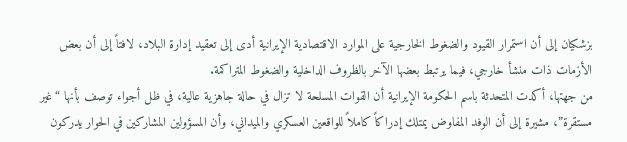بزشكيان إلى أن استمرار القيود والضغوط الخارجية على الموارد الاقتصادية الإيرانية أدى إلى تعقيد إدارة البلاد، لافتاً إلى أن بعض الأزمات ذات منشأ خارجي، فيما يرتبط بعضها الآخر بالظروف الداخلية والضغوط المتراكمة.
من جهتها، أكدت المتحدثة باسم الحكومة الإيرانية أن القوات المسلحة لا تزال في حالة جاهزية عالية، في ظل أجواء توصف بأنها “غير مستقرة”، مشيرة إلى أن الوفد المفاوض يمتلك إدراكاً كاملاً للواقعين العسكري والميداني، وأن المسؤولين المشاركين في الحوار يدركون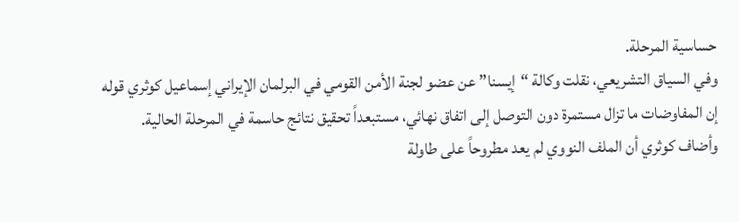حساسية المرحلة.
وفي السياق التشريعي، نقلت وكالة “إيسنا” عن عضو لجنة الأمن القومي في البرلمان الإيراني إسماعيل كوثري قوله إن المفاوضات ما تزال مستمرة دون التوصل إلى اتفاق نهائي، مستبعداً تحقيق نتائج حاسمة في المرحلة الحالية.
وأضاف كوثري أن الملف النووي لم يعد مطروحاً على طاولة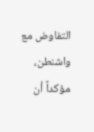التفاوض مع واشنطن، مؤكداً أن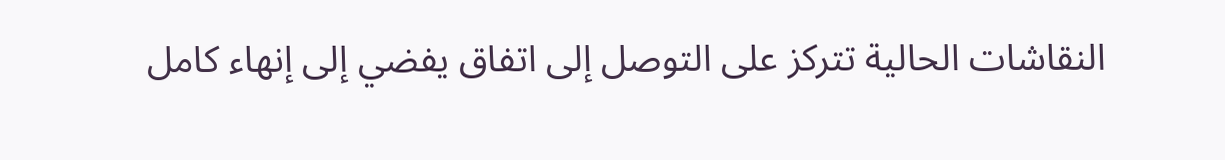النقاشات الحالية تتركز على التوصل إلى اتفاق يفضي إلى إنهاء كامل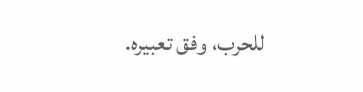للحرب، وفق تعبيره.